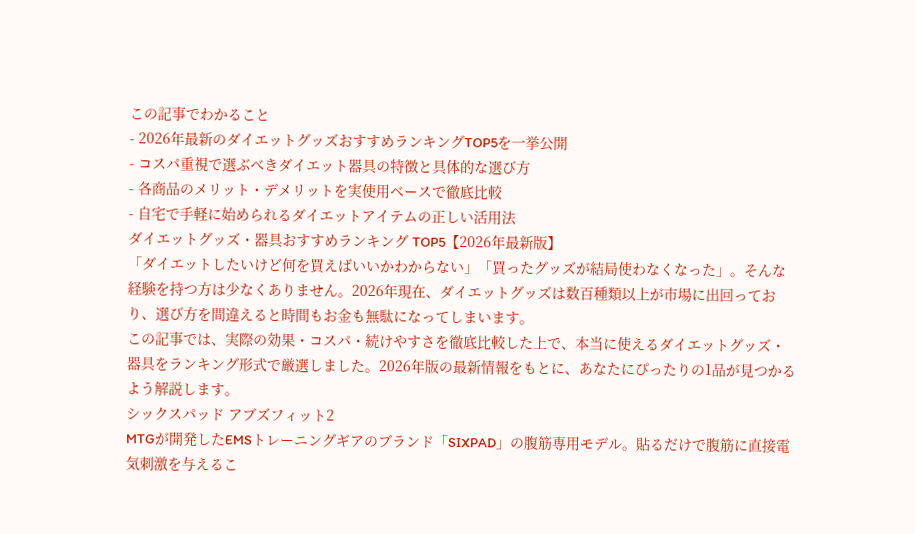この記事でわかること
- 2026年最新のダイエットグッズおすすめランキングTOP5を一挙公開
- コスパ重視で選ぶべきダイエット器具の特徴と具体的な選び方
- 各商品のメリット・デメリットを実使用ベースで徹底比較
- 自宅で手軽に始められるダイエットアイテムの正しい活用法
ダイエットグッズ・器具おすすめランキング TOP5【2026年最新版】
「ダイエットしたいけど何を買えばいいかわからない」「買ったグッズが結局使わなくなった」。そんな経験を持つ方は少なくありません。2026年現在、ダイエットグッズは数百種類以上が市場に出回っており、選び方を間違えると時間もお金も無駄になってしまいます。
この記事では、実際の効果・コスパ・続けやすさを徹底比較した上で、本当に使えるダイエットグッズ・器具をランキング形式で厳選しました。2026年版の最新情報をもとに、あなたにぴったりの1品が見つかるよう解説します。
シックスパッド アブズフィット2
MTGが開発したEMSトレーニングギアのブランド「SIXPAD」の腹筋専用モデル。貼るだけで腹筋に直接電気刺激を与えるこ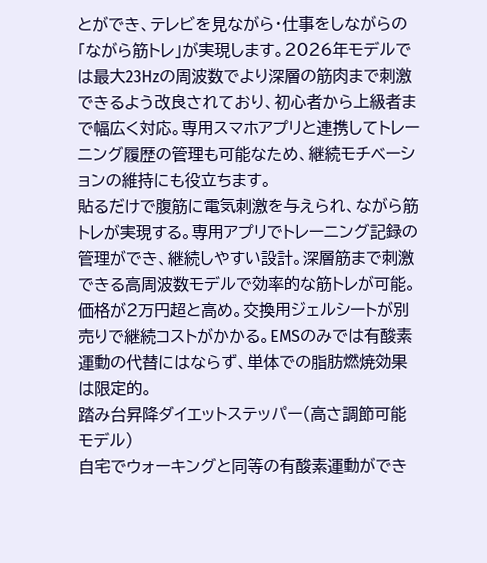とができ、テレビを見ながら・仕事をしながらの「ながら筋トレ」が実現します。2026年モデルでは最大23Hzの周波数でより深層の筋肉まで刺激できるよう改良されており、初心者から上級者まで幅広く対応。専用スマホアプリと連携してトレーニング履歴の管理も可能なため、継続モチベーションの維持にも役立ちます。
貼るだけで腹筋に電気刺激を与えられ、ながら筋トレが実現する。専用アプリでトレーニング記録の管理ができ、継続しやすい設計。深層筋まで刺激できる高周波数モデルで効率的な筋トレが可能。
価格が2万円超と高め。交換用ジェルシートが別売りで継続コストがかかる。EMSのみでは有酸素運動の代替にはならず、単体での脂肪燃焼効果は限定的。
踏み台昇降ダイエットステッパー(高さ調節可能モデル)
自宅でウォーキングと同等の有酸素運動ができ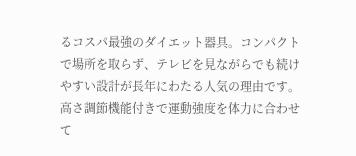るコスパ最強のダイエット器具。コンパクトで場所を取らず、テレビを見ながらでも続けやすい設計が長年にわたる人気の理由です。高さ調節機能付きで運動強度を体力に合わせて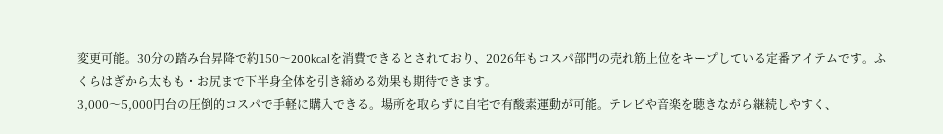変更可能。30分の踏み台昇降で約150〜200kcalを消費できるとされており、2026年もコスパ部門の売れ筋上位をキープしている定番アイテムです。ふくらはぎから太もも・お尻まで下半身全体を引き締める効果も期待できます。
3,000〜5,000円台の圧倒的コスパで手軽に購入できる。場所を取らずに自宅で有酸素運動が可能。テレビや音楽を聴きながら継続しやすく、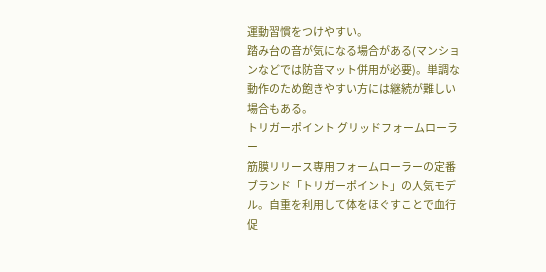運動習慣をつけやすい。
踏み台の音が気になる場合がある(マンションなどでは防音マット併用が必要)。単調な動作のため飽きやすい方には継続が難しい場合もある。
トリガーポイント グリッドフォームローラー
筋膜リリース専用フォームローラーの定番ブランド「トリガーポイント」の人気モデル。自重を利用して体をほぐすことで血行促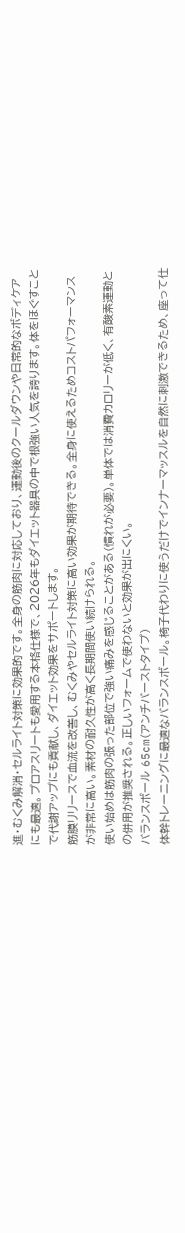進・むくみ解消・セルライト対策に効果的です。全身の筋肉に対応しており、運動後のクールダウンや日常的なボディケアにも最適。プロアスリートも愛用する本格仕様で、2026年もダイエット器具の中で根強い人気を誇ります。体をほぐすことで代謝アップにも貢献し、ダイエット効果をサポートします。
筋膜リリースで血流を改善し、むくみやセルライト対策に高い効果が期待できる。全身に使えるためコストパフォーマンスが非常に高い。素材の耐久性が高く長期間使い続けられる。
使い始めは筋肉の張った部位で強い痛みを感じることがある(慣れが必要)。単体では消費カロリーが低く、有酸素運動との併用が推奨される。正しいフォームで使わないと効果が出にくい。
バランスボール 65cm(アンチバーストタイプ)
体幹トレーニングに最適なバランスボール。椅子代わりに使うだけでインナーマッスルを自然に刺激できるため、座って仕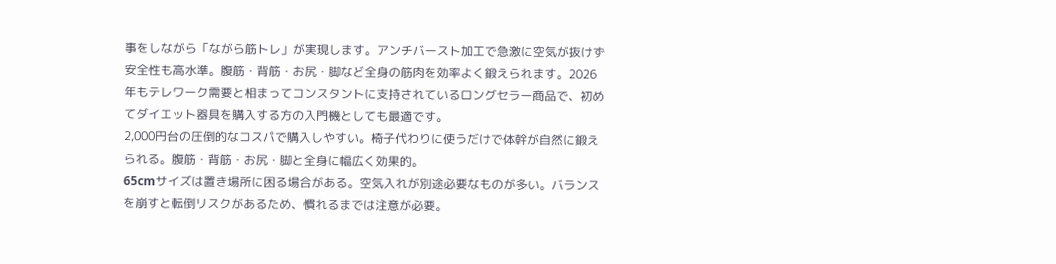事をしながら「ながら筋トレ」が実現します。アンチバースト加工で急激に空気が抜けず安全性も高水準。腹筋・背筋・お尻・脚など全身の筋肉を効率よく鍛えられます。2026年もテレワーク需要と相まってコンスタントに支持されているロングセラー商品で、初めてダイエット器具を購入する方の入門機としても最適です。
2,000円台の圧倒的なコスパで購入しやすい。椅子代わりに使うだけで体幹が自然に鍛えられる。腹筋・背筋・お尻・脚と全身に幅広く効果的。
65cmサイズは置き場所に困る場合がある。空気入れが別途必要なものが多い。バランスを崩すと転倒リスクがあるため、慣れるまでは注意が必要。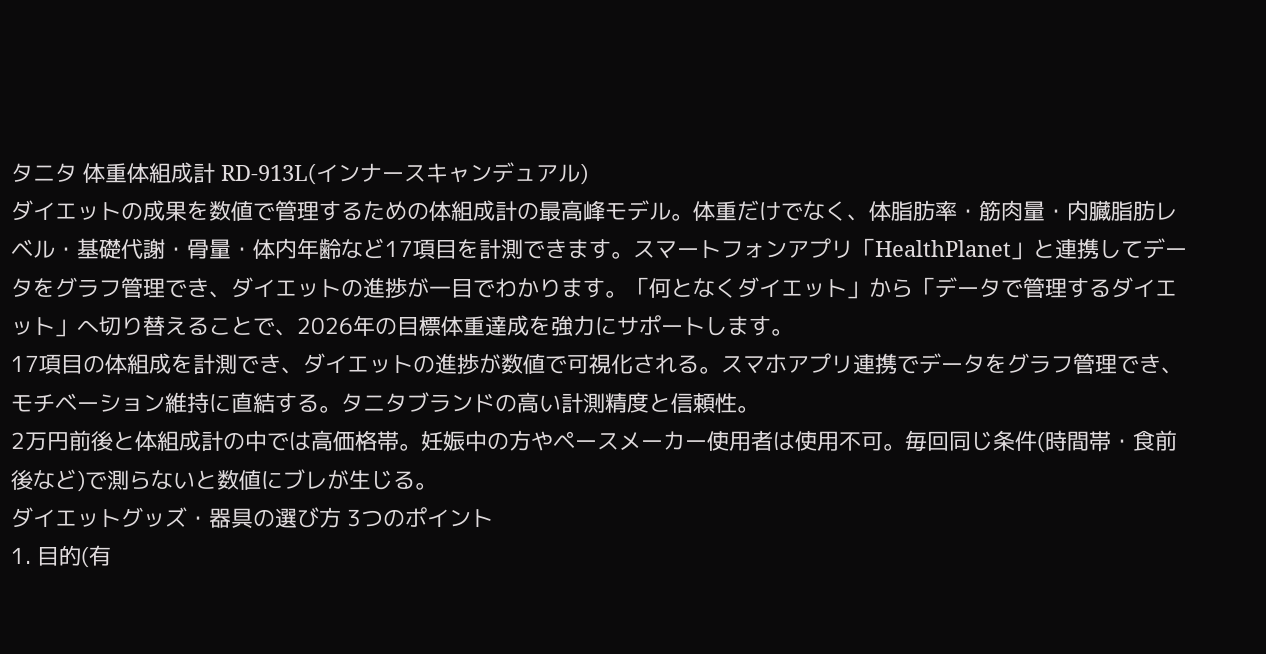タニタ 体重体組成計 RD-913L(インナースキャンデュアル)
ダイエットの成果を数値で管理するための体組成計の最高峰モデル。体重だけでなく、体脂肪率・筋肉量・内臓脂肪レベル・基礎代謝・骨量・体内年齢など17項目を計測できます。スマートフォンアプリ「HealthPlanet」と連携してデータをグラフ管理でき、ダイエットの進捗が一目でわかります。「何となくダイエット」から「データで管理するダイエット」へ切り替えることで、2026年の目標体重達成を強力にサポートします。
17項目の体組成を計測でき、ダイエットの進捗が数値で可視化される。スマホアプリ連携でデータをグラフ管理でき、モチベーション維持に直結する。タニタブランドの高い計測精度と信頼性。
2万円前後と体組成計の中では高価格帯。妊娠中の方やペースメーカー使用者は使用不可。毎回同じ条件(時間帯・食前後など)で測らないと数値にブレが生じる。
ダイエットグッズ・器具の選び方 3つのポイント
1. 目的(有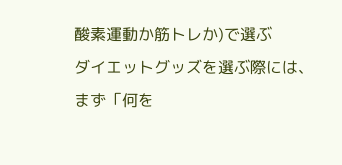酸素運動か筋トレか)で選ぶ
ダイエットグッズを選ぶ際には、まず「何を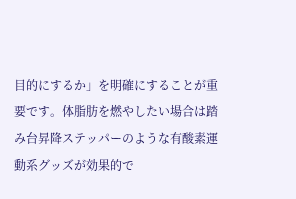目的にするか」を明確にすることが重要です。体脂肪を燃やしたい場合は踏み台昇降ステッパーのような有酸素運動系グッズが効果的で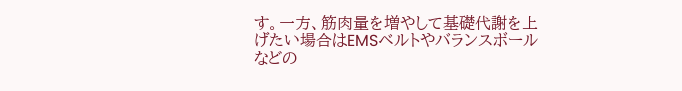す。一方、筋肉量を増やして基礎代謝を上げたい場合はEMSベルトやバランスボールなどの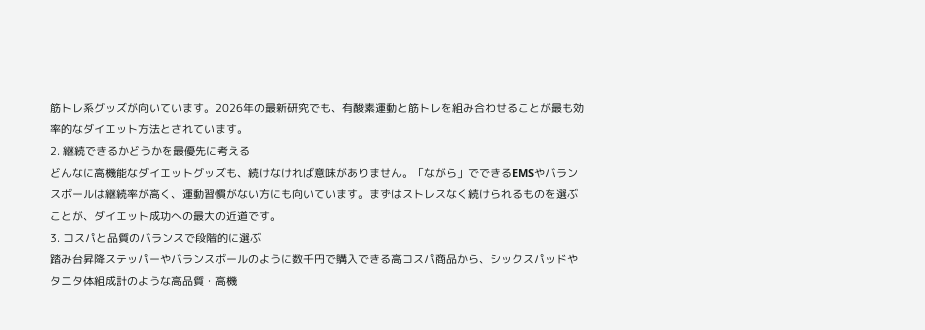筋トレ系グッズが向いています。2026年の最新研究でも、有酸素運動と筋トレを組み合わせることが最も効率的なダイエット方法とされています。
2. 継続できるかどうかを最優先に考える
どんなに高機能なダイエットグッズも、続けなければ意味がありません。「ながら」でできるEMSやバランスボールは継続率が高く、運動習慣がない方にも向いています。まずはストレスなく続けられるものを選ぶことが、ダイエット成功への最大の近道です。
3. コスパと品質のバランスで段階的に選ぶ
踏み台昇降ステッパーやバランスボールのように数千円で購入できる高コスパ商品から、シックスパッドやタニタ体組成計のような高品質・高機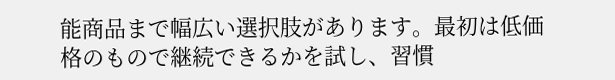能商品まで幅広い選択肢があります。最初は低価格のもので継続できるかを試し、習慣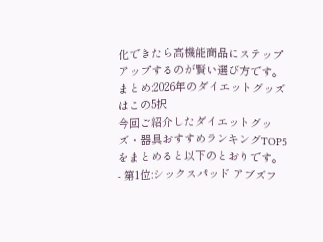化できたら高機能商品にステップアップするのが賢い選び方です。
まとめ:2026年のダイエットグッズはこの5択
今回ご紹介したダイエットグッズ・器具おすすめランキングTOP5をまとめると以下のとおりです。
- 第1位:シックスパッド アブズフ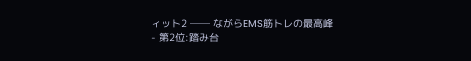ィット2 ── ながらEMS筋トレの最高峰
- 第2位:踏み台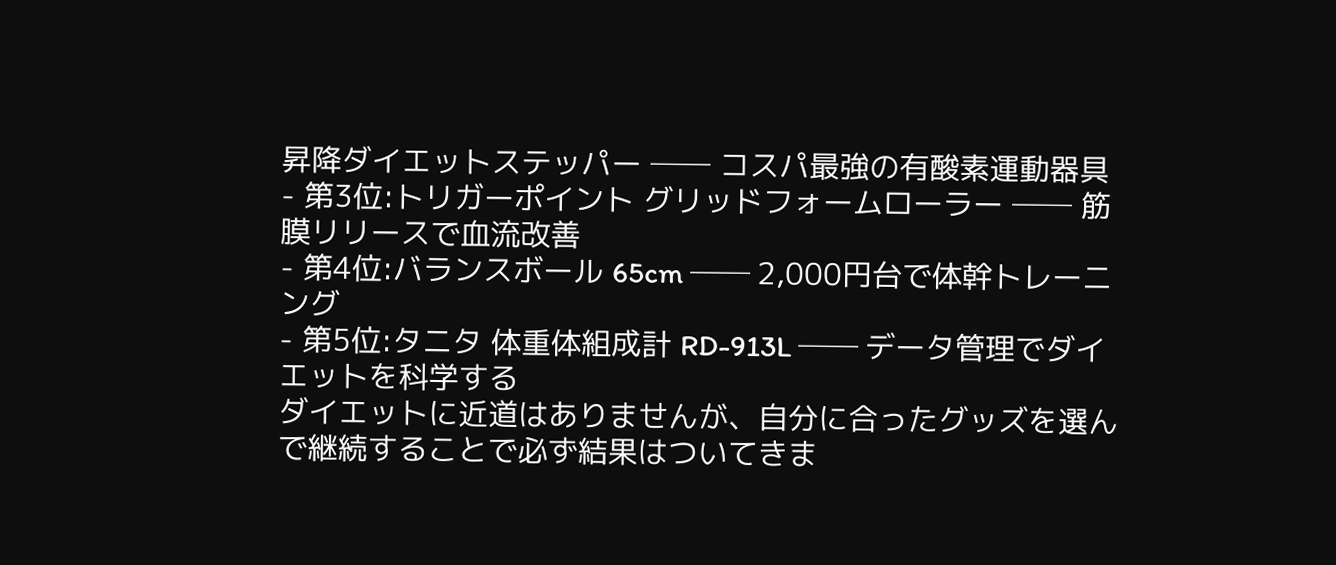昇降ダイエットステッパー ── コスパ最強の有酸素運動器具
- 第3位:トリガーポイント グリッドフォームローラー ── 筋膜リリースで血流改善
- 第4位:バランスボール 65cm ── 2,000円台で体幹トレーニング
- 第5位:タニタ 体重体組成計 RD-913L ── データ管理でダイエットを科学する
ダイエットに近道はありませんが、自分に合ったグッズを選んで継続することで必ず結果はついてきま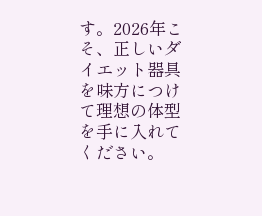す。2026年こそ、正しいダイエット器具を味方につけて理想の体型を手に入れてください。